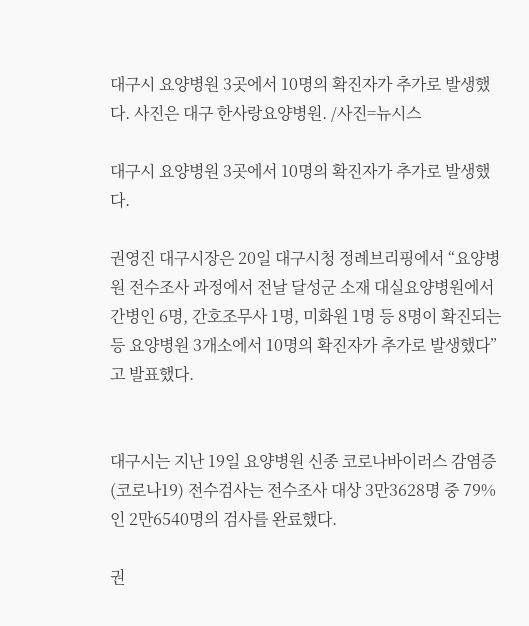대구시 요양병원 3곳에서 10명의 확진자가 추가로 발생했다. 사진은 대구 한사랑요양병원. /사진=뉴시스

대구시 요양병원 3곳에서 10명의 확진자가 추가로 발생했다.

권영진 대구시장은 20일 대구시청 정례브리핑에서 “요양병원 전수조사 과정에서 전날 달성군 소재 대실요양병원에서 간병인 6명, 간호조무사 1명, 미화원 1명 등 8명이 확진되는 등 요양병원 3개소에서 10명의 확진자가 추가로 발생했다”고 발표했다.


대구시는 지난 19일 요양병원 신종 코로나바이러스 감염증(코로나19) 전수검사는 전수조사 대상 3만3628명 중 79%인 2만6540명의 검사를 완료했다.

권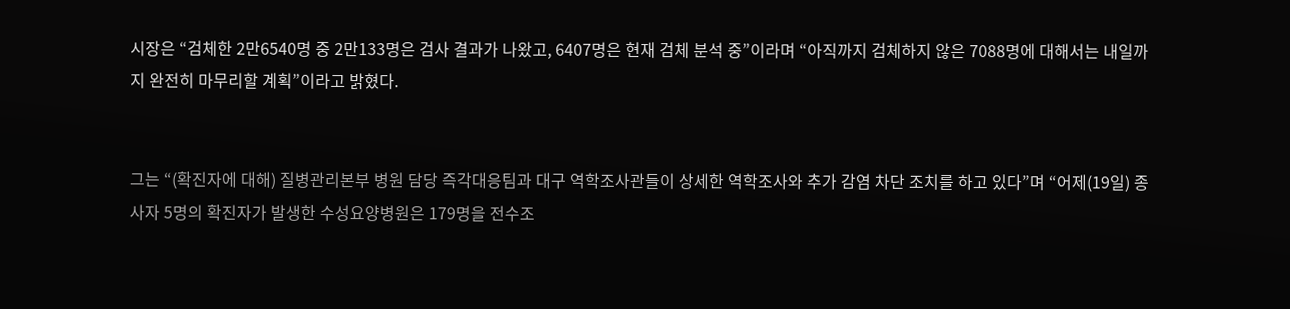시장은 “검체한 2만6540명 중 2만133명은 검사 결과가 나왔고, 6407명은 현재 검체 분석 중”이라며 “아직까지 검체하지 않은 7088명에 대해서는 내일까지 완전히 마무리할 계획”이라고 밝혔다.


그는 “(확진자에 대해) 질병관리본부 병원 담당 즉각대응팀과 대구 역학조사관들이 상세한 역학조사와 추가 감염 차단 조치를 하고 있다”며 “어제(19일) 종사자 5명의 확진자가 발생한 수성요양병원은 179명을 전수조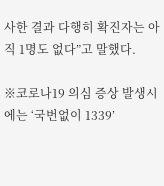사한 결과 다행히 확진자는 아직 1명도 없다”고 말했다.

※코로나19 의심 증상 발생시에는 ‘국번없이 1339’